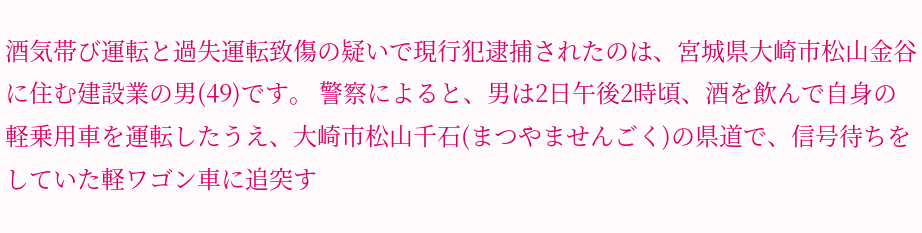酒気帯び運転と過失運転致傷の疑いで現行犯逮捕されたのは、宮城県大崎市松山金谷に住む建設業の男(49)です。 警察によると、男は2日午後2時頃、酒を飲んで自身の軽乗用車を運転したうえ、大崎市松山千石(まつやませんごく)の県道で、信号待ちをしていた軽ワゴン車に追突す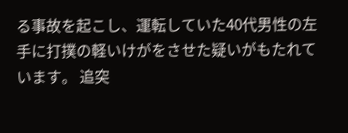る事故を起こし、運転していた40代男性の左手に打撲の軽いけがをさせた疑いがもたれています。 追突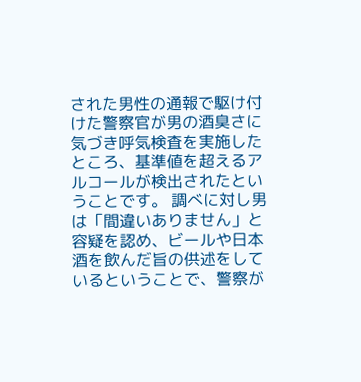された男性の通報で駆け付けた警察官が男の酒臭さに気づき呼気検査を実施したところ、基準値を超えるアルコールが検出されたということです。 調べに対し男は「間違いありません」と容疑を認め、ビールや日本酒を飲んだ旨の供述をしているということで、警察が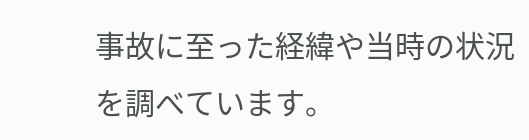事故に至った経緯や当時の状況を調べています。